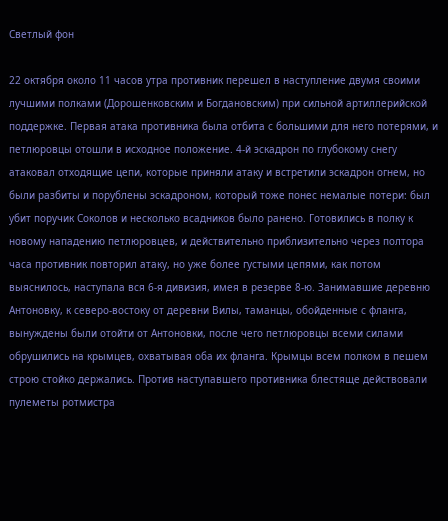Светлый фон

22 октября около 11 часов утра противник перешел в наступление двумя своими лучшими полками (Дорошенковским и Богдановским) при сильной артиллерийской поддержке. Первая атака противника была отбита с большими для него потерями, и петлюровцы отошли в исходное положение. 4-й эскадрон по глубокому снегу атаковал отходящие цепи, которые приняли атаку и встретили эскадрон огнем, но были разбиты и порублены эскадроном, который тоже понес немалые потери: был убит поручик Соколов и несколько всадников было ранено. Готовились в полку к новому нападению петлюровцев, и действительно приблизительно через полтора часа противник повторил атаку, но уже более густыми цепями, как потом выяснилось, наступала вся 6-я дивизия, имея в резерве 8-ю. Занимавшие деревню Антоновку, к северо-востоку от деревни Вилы, таманцы, обойденные с фланга, вынуждены были отойти от Антоновки, после чего петлюровцы всеми силами обрушились на крымцев, охватывая оба их фланга. Крымцы всем полком в пешем строю стойко держались. Против наступавшего противника блестяще действовали пулеметы ротмистра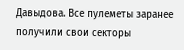Давыдова. Все пулеметы заранее получили свои секторы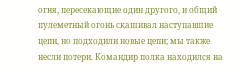огня, пересекающие один другого, и общий пулеметный огонь скашивал наступавшие цепи, но подходили новые цепи; мы также несли потери. Командир полка находился на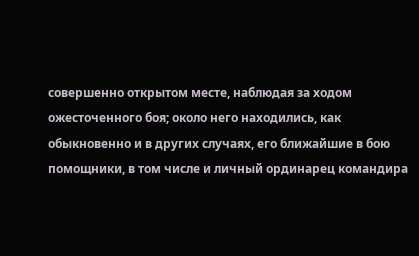совершенно открытом месте, наблюдая за ходом ожесточенного боя; около него находились, как обыкновенно и в других случаях, его ближайшие в бою помощники, в том числе и личный ординарец командира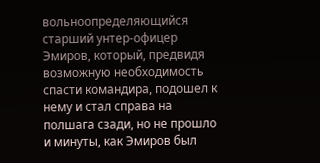вольноопределяющийся старший унтер-офицер Эмиров, который, предвидя возможную необходимость спасти командира, подошел к нему и стал справа на полшага сзади, но не прошло и минуты, как Эмиров был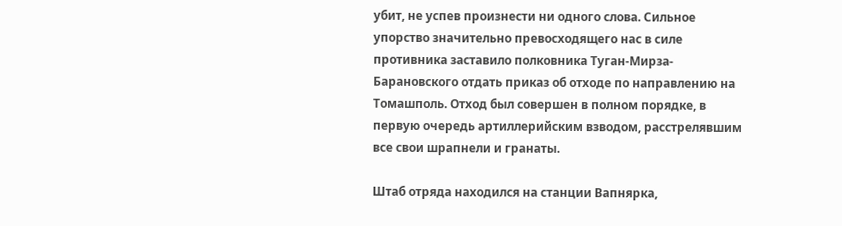убит, не успев произнести ни одного слова. Сильное упорство значительно превосходящего нас в силе противника заставило полковника Туган-Мирза-Барановского отдать приказ об отходе по направлению на Томашполь. Отход был совершен в полном порядке, в первую очередь артиллерийским взводом, расстрелявшим все свои шрапнели и гранаты.

Штаб отряда находился на станции Вапнярка,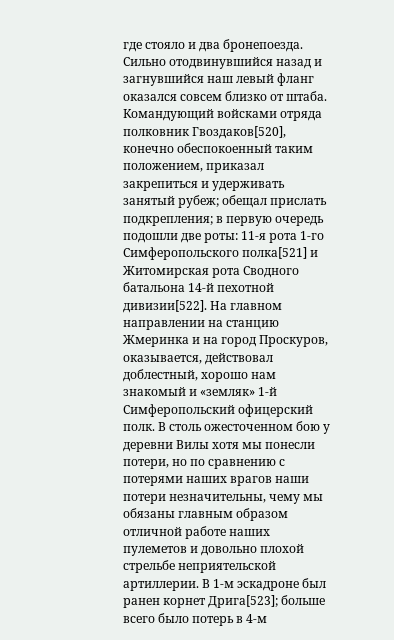где стояло и два бронепоезда. Сильно отодвинувшийся назад и загнувшийся наш левый фланг оказался совсем близко от штаба. Командующий войсками отряда полковник Гвоздаков[520], конечно обеспокоенный таким положением, приказал закрепиться и удерживать занятый рубеж; обещал прислать подкрепления; в первую очередь подошли две роты: 11-я рота 1-го Симферопольского полка[521] и Житомирская рота Сводного батальона 14-й пехотной дивизии[522]. На главном направлении на станцию Жмеринка и на город Проскуров, оказывается, действовал доблестный, хорошо нам знакомый и «земляк» 1-й Симферопольский офицерский полк. В столь ожесточенном бою у деревни Вилы хотя мы понесли потери, но по сравнению с потерями наших врагов наши потери незначительны, чему мы обязаны главным образом отличной работе наших пулеметов и довольно плохой стрельбе неприятельской артиллерии. В 1-м эскадроне был ранен корнет Дрига[523]; больше всего было потерь в 4-м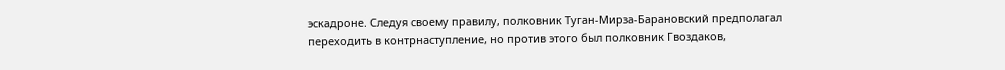эскадроне. Следуя своему правилу, полковник Туган-Мирза-Барановский предполагал переходить в контрнаступление, но против этого был полковник Гвоздаков,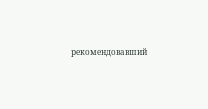рекомендовавший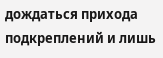дождаться прихода подкреплений и лишь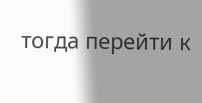тогда перейти к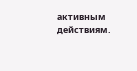активным действиям.